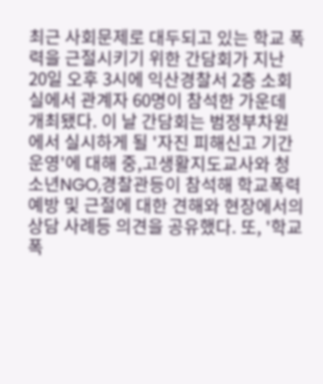최근 사회문제로 대두되고 있는 학교 폭력을 근절시키기 위한 간담회가 지난 20일 오후 3시에 익산경찰서 2층 소회실에서 관계자 60명이 참석한 가운데 개최됐다. 이 날 간담회는 범정부차원에서 실시하게 될 '자진 피해신고 기간운영'에 대해 중,고생활지도교사와 청소년NGO,경찰관등이 참석해 학교폭력 예방 및 근절에 대한 견해와 현장에서의 상담 사례등 의견을 공유했다. 또, '학교폭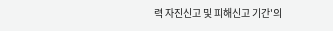력 자진신고 및 피해신고 기간'의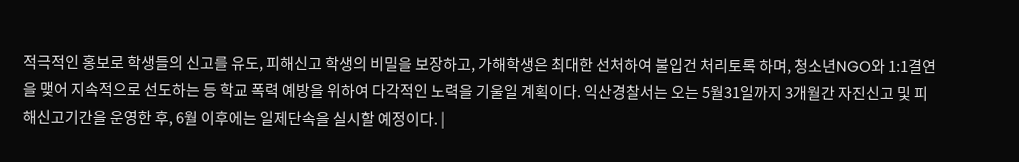적극적인 홍보로 학생들의 신고를 유도, 피해신고 학생의 비밀을 보장하고, 가해학생은 최대한 선처하여 불입건 처리토록 하며, 청소년NGO와 1:1결연을 맺어 지속적으로 선도하는 등 학교 폭력 예방을 위하여 다각적인 노력을 기울일 계획이다. 익산경찰서는 오는 5월31일까지 3개월간 자진신고 및 피해신고기간을 운영한 후, 6월 이후에는 일제단속을 실시할 예정이다. |